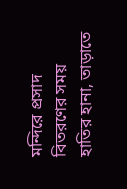মন্দিরে প্রসাদ বিতরণের সময় হাতির হানা, তাড়াতে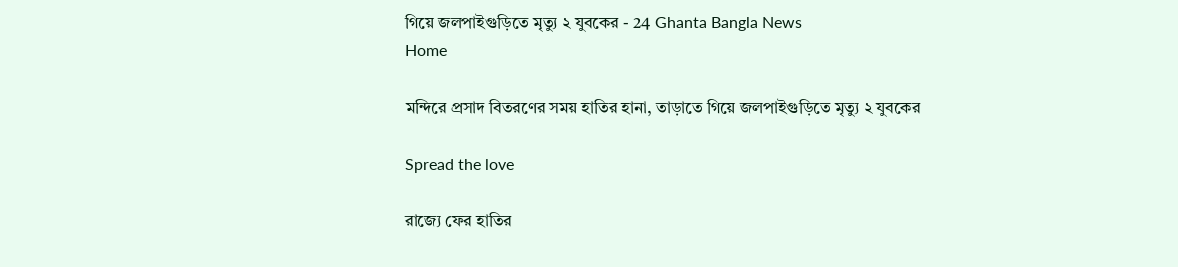গিয়ে জলপাইগুড়িতে মৃত্যু ২ যুবকের - 24 Ghanta Bangla News
Home

মন্দিরে প্রসাদ বিতরণের সময় হাতির হানা, তাড়াতে গিয়ে জলপাইগুড়িতে মৃত্যু ২ যুবকের

Spread the love

রাজ্যে ফের হাতির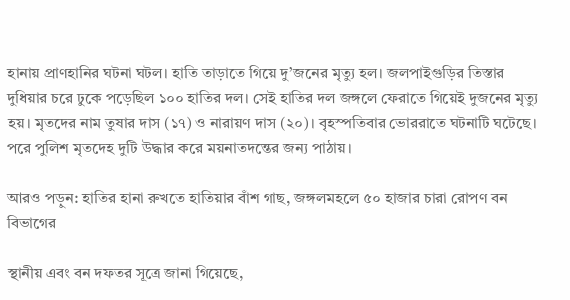হানায় প্রাণহানির ঘটনা ঘটল। হাতি তাড়াতে গিয়ে দু’জনের মৃত্যু হল। জলপাইগুড়ির তিস্তার দুধিয়ার চরে ঢুকে পড়েছিল ১০০ হাতির দল। সেই হাতির দল জঙ্গলে ফেরাতে গিয়েই দুজনের মৃত্যু হয়। মৃতদের নাম তুষার দাস (১৭) ও নারায়ণ দাস (২০)। বৃহস্পতিবার ভোররাতে ঘটনাটি ঘটেছে। পরে পুলিশ মৃতদেহ দুটি উদ্ধার করে ময়নাতদন্তের জন্য পাঠায়।

আরও পড়ুন: হাতির হানা রুখতে হাতিয়ার বাঁশ গাছ, জঙ্গলমহলে ৫০ হাজার চারা রোপণ বন বিভাগের

স্থানীয় এবং বন দফতর সূত্রে জানা গিয়েছে,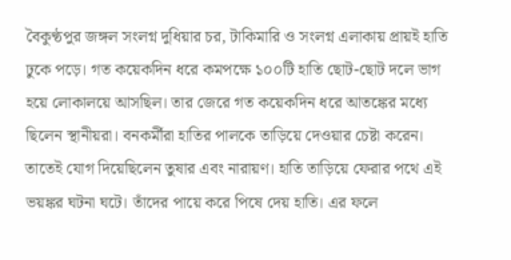বৈকুণ্ঠপুর জঙ্গল সংলগ্ন দুধিয়ার চর, টাকিমারি ও সংলগ্ন এলাকায় প্রায়ই হাতি ঢুকে পড়ে। গত কয়েকদিন ধরে কমপক্ষে ১০০টি হাতি ছোট-ছোট দলে ভাগ হয়ে লোকালয়ে আসছিল। তার জেরে গত কয়েকদিন ধরে আতঙ্কের মধ্যে ছিলেন স্থানীয়রা। বনকর্মীরা হাতির পালকে তাড়িয়ে দেওয়ার চেষ্টা করেন। তাতেই যোগ দিয়েছিলেন তুষার এবং নারায়ণ। হাতি তাড়িয়ে ফেরার পথে এই ভয়ঙ্কর ঘটনা ঘটে। তাঁদের পায়ে করে পিষে দেয় হাতি। এর ফলে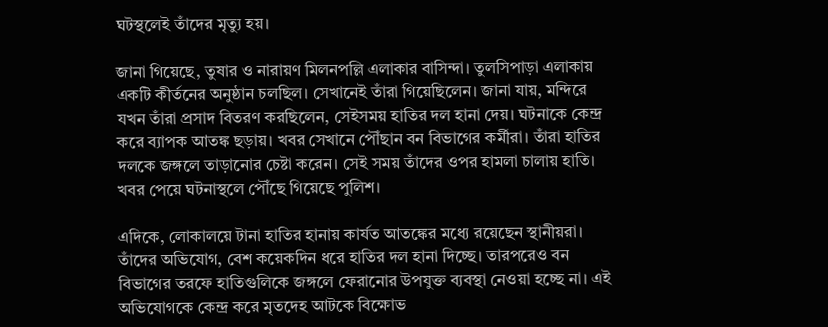ঘটস্থলেই তাঁদের মৃত্যু হয়।

জানা গিয়েছে, তুষার ও নারায়ণ মিলনপল্লি এলাকার বাসিন্দা। তুলসিপাড়া এলাকায় একটি কীর্তনের অনুষ্ঠান চলছিল। সেখানেই তাঁরা গিয়েছিলেন। জানা যায়, মন্দিরে যখন তাঁরা প্রসাদ বিতরণ করছিলেন, সেইসময় হাতির দল হানা দেয়। ঘটনাকে কেন্দ্র করে ব্যাপক আতঙ্ক ছড়ায়। খবর সেখানে পৌঁছান বন বিভাগের কর্মীরা। তাঁরা হাতির দলকে জঙ্গলে তাড়ানোর চেষ্টা করেন। সেই সময় তাঁদের ওপর হামলা চালায় হাতি। খবর পেয়ে ঘটনাস্থলে পৌঁছে গিয়েছে পুলিশ।

এদিকে, লোকালয়ে টানা হাতির হানায় কার্যত আতঙ্কের মধ্যে রয়েছেন স্থানীয়রা। তাঁদের অভিযোগ, বেশ কয়েকদিন ধরে হাতির দল হানা দিচ্ছে। তারপরেও বন বিভাগের তরফে হাতিগুলিকে জঙ্গলে ফেরানোর উপযুক্ত ব্যবস্থা নেওয়া হচ্ছে না। এই অভিযোগকে কেন্দ্র করে মৃতদেহ আটকে বিক্ষোভ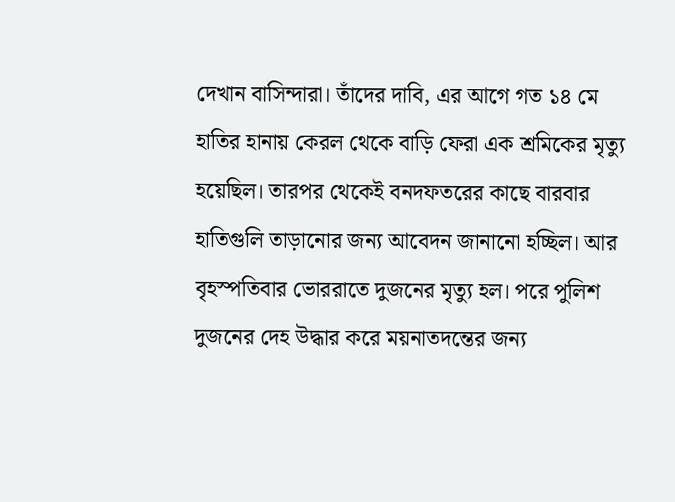দেখান বাসিন্দারা। তাঁদের দাবি, এর আগে গত ১৪ মে হাতির হানায় কেরল থেকে বাড়ি ফেরা এক শ্রমিকের মৃত্যু হয়েছিল। তারপর থেকেই বনদফতরের কাছে বারবার হাতিগুলি তাড়ানোর জন্য আবেদন জানানো হচ্ছিল। আর বৃহস্পতিবার ভোররাতে দুজনের মৃত্যু হল। পরে পুলিশ দুজনের দেহ উদ্ধার করে ময়নাতদন্তের জন্য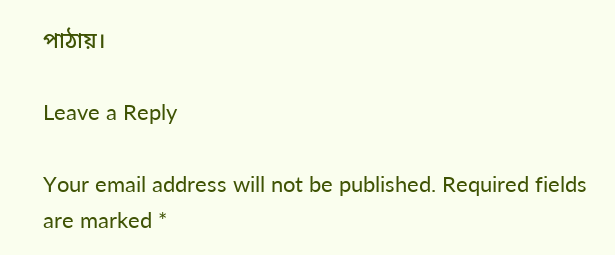পাঠায়।

Leave a Reply

Your email address will not be published. Required fields are marked *